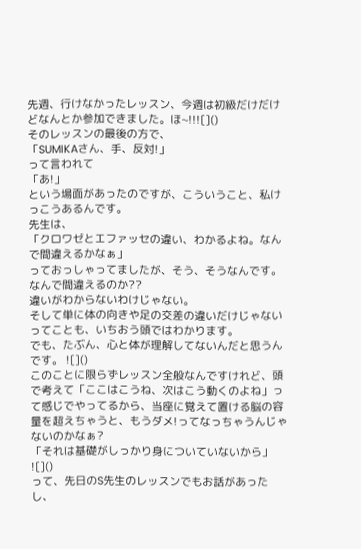先週、行けなかったレッスン、今週は初級だけだけどなんとか参加できました。ほ~!!![]()
そのレッスンの最後の方で、
「SUMIKAさん、手、反対!」
って言われて
「あ!」
という場面があったのですが、こういうこと、私けっこうあるんです。
先生は、
「クロワゼとエファッセの違い、わかるよね。なんで間違えるかなぁ」
っておっしゃってましたが、そう、そうなんです。
なんで間違えるのか??
違いがわからないわけじゃない。
そして単に体の向きや足の交差の違いだけじゃないってことも、いちおう頭ではわかります。
でも、たぶん、心と体が理解してないんだと思うんです。 ![]()
このことに限らずレッスン全般なんですけれど、頭で考えて「ここはこうね、次はこう動くのよね」って感じでやってるから、当座に覚えて置ける脳の容量を超えちゃうと、もうダメ!ってなっちゃうんじゃないのかなぁ?
「それは基礎がしっかり身についていないから」 ![]()
って、先日のS先生のレッスンでもお話があったし、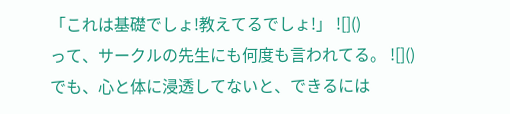「これは基礎でしょ!教えてるでしょ!」 ![]()
って、サークルの先生にも何度も言われてる。 ![]()
でも、心と体に浸透してないと、できるには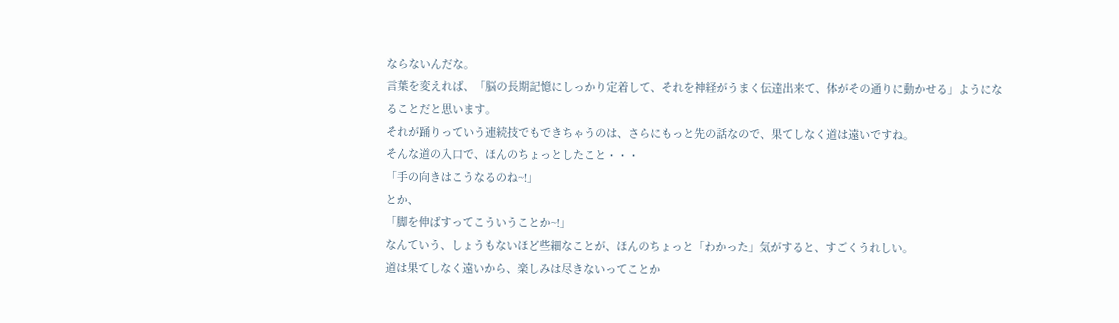ならないんだな。
言葉を変えれば、「脳の長期記憶にしっかり定着して、それを神経がうまく伝達出来て、体がその通りに動かせる」ようになることだと思います。
それが踊りっていう連続技でもできちゃうのは、さらにもっと先の話なので、果てしなく道は遠いですね。
そんな道の入口で、ほんのちょっとしたこと・・・
「手の向きはこうなるのね~!」
とか、
「脚を伸ばすってこういうことか~!」
なんていう、しょうもないほど些細なことが、ほんのちょっと「わかった」気がすると、すごくうれしい。
道は果てしなく遠いから、楽しみは尽きないってことか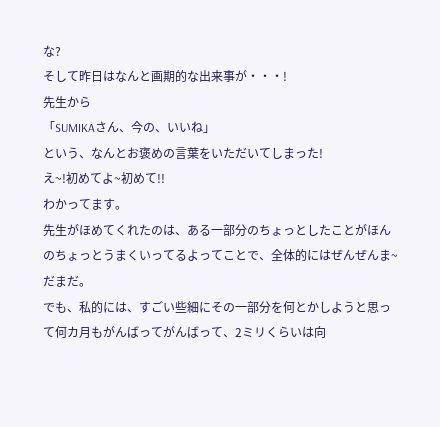な?
そして昨日はなんと画期的な出来事が・・・!
先生から
「SUMIKAさん、今の、いいね」
という、なんとお褒めの言葉をいただいてしまった!
え~!初めてよ~初めて!!
わかってます。
先生がほめてくれたのは、ある一部分のちょっとしたことがほんのちょっとうまくいってるよってことで、全体的にはぜんぜんま~だまだ。
でも、私的には、すごい些細にその一部分を何とかしようと思って何カ月もがんばってがんばって、2ミリくらいは向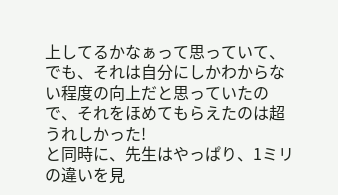上してるかなぁって思っていて、でも、それは自分にしかわからない程度の向上だと思っていたので、それをほめてもらえたのは超うれしかった!
と同時に、先生はやっぱり、1ミリの違いを見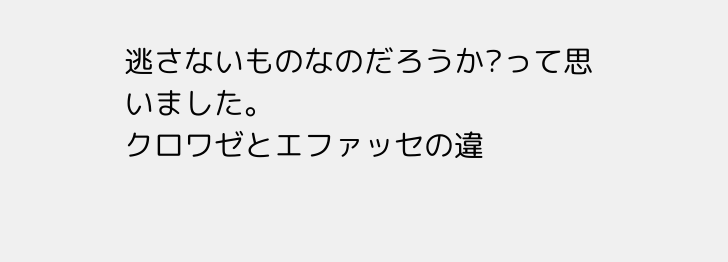逃さないものなのだろうか?って思いました。
クロワゼとエファッセの違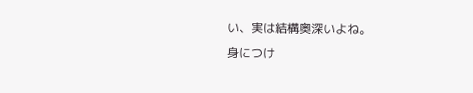い、実は結構奥深いよね。
身につけ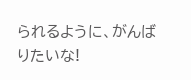られるように、がんばりたいな!